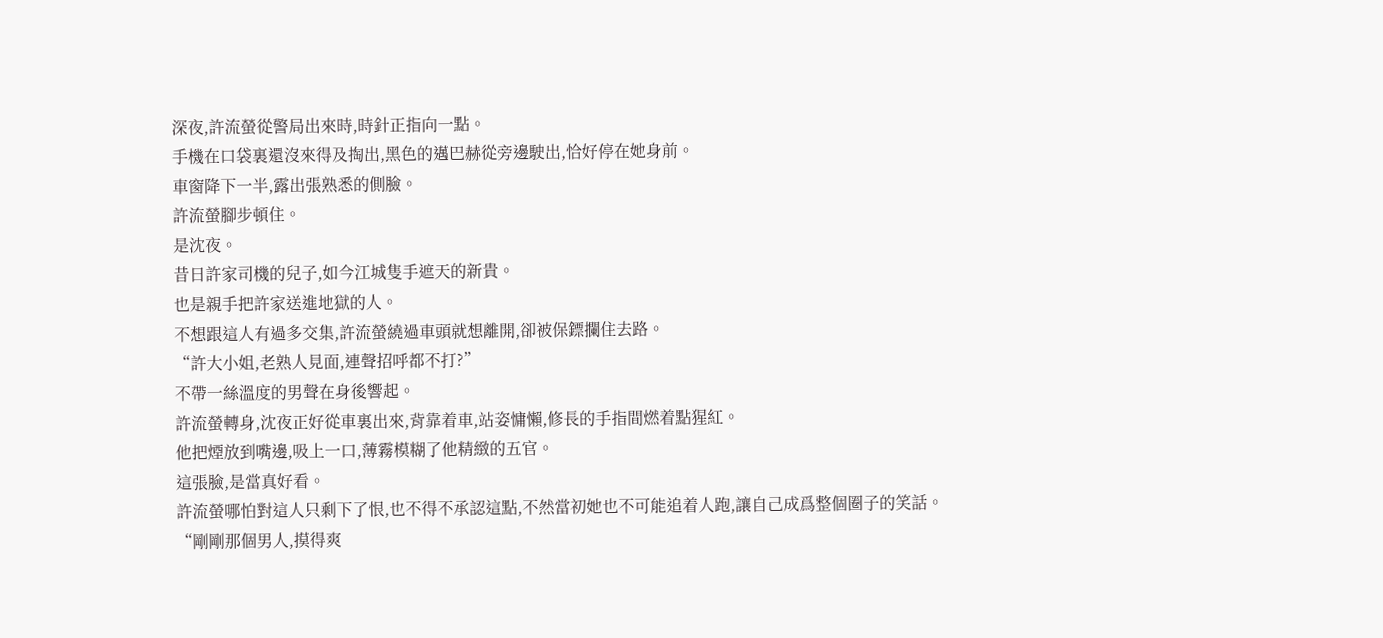深夜,許流螢從警局出來時,時針正指向一點。
手機在口袋裏還沒來得及掏出,黑色的邁巴赫從旁邊駛出,恰好停在她身前。
車窗降下一半,露出張熟悉的側臉。
許流螢腳步頓住。
是沈夜。
昔日許家司機的兒子,如今江城隻手遮天的新貴。
也是親手把許家送進地獄的人。
不想跟這人有過多交集,許流螢繞過車頭就想離開,卻被保鏢攔住去路。
“許大小姐,老熟人見面,連聲招呼都不打?”
不帶一絲溫度的男聲在身後響起。
許流螢轉身,沈夜正好從車裏出來,背靠着車,站姿慵懶,修長的手指間燃着點猩紅。
他把煙放到嘴邊,吸上一口,薄霧模糊了他精緻的五官。
這張臉,是當真好看。
許流螢哪怕對這人只剩下了恨,也不得不承認這點,不然當初她也不可能追着人跑,讓自己成爲整個圈子的笑話。
“剛剛那個男人,摸得爽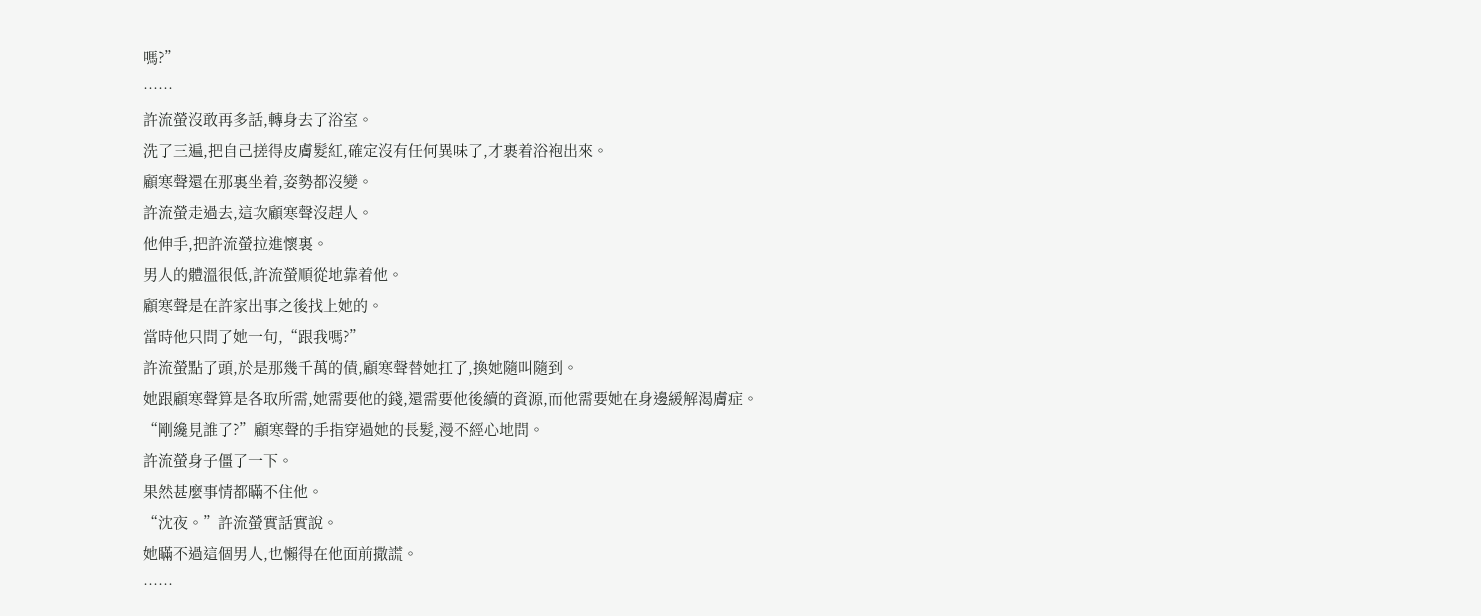嗎?”
……
許流螢沒敢再多話,轉身去了浴室。
洗了三遍,把自己搓得皮膚髮紅,確定沒有任何異味了,才裹着浴袍出來。
顧寒聲還在那裏坐着,姿勢都沒變。
許流螢走過去,這次顧寒聲沒趕人。
他伸手,把許流螢拉進懷裏。
男人的體溫很低,許流螢順從地靠着他。
顧寒聲是在許家出事之後找上她的。
當時他只問了她一句,“跟我嗎?”
許流螢點了頭,於是那幾千萬的債,顧寒聲替她扛了,換她隨叫隨到。
她跟顧寒聲算是各取所需,她需要他的錢,還需要他後續的資源,而他需要她在身邊緩解渴膚症。
“剛纔見誰了?”顧寒聲的手指穿過她的長髮,漫不經心地問。
許流螢身子僵了一下。
果然甚麼事情都瞞不住他。
“沈夜。”許流螢實話實說。
她瞞不過這個男人,也懶得在他面前撒謊。
……